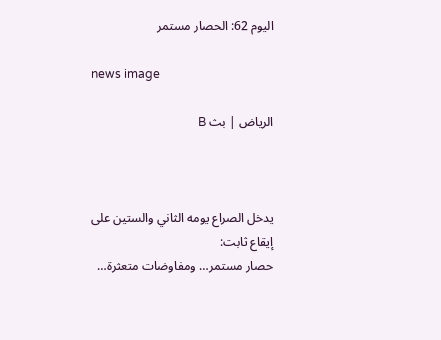اليوم 62: الحصار مستمر

news image

الرياض | بث B



يدخل الصراع يومه الثاني والستين على إيقاع ثابت:
حصار مستمر… ومفاوضات متعثرة…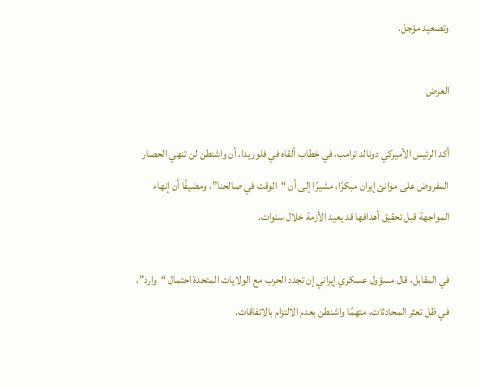وتصعيد مؤجل.

العرض

أكد الرئيس الأميركي دونالد ترامب، في خطاب ألقاه في فلوريدا، أن واشنطن لن تنهي الحصار المفروض على موانئ إيران مبكرًا، مشيرًا إلى أن “الوقت في صالحنا”، ومضيفًا أن إنهاء المواجهة قبل تحقيق أهدافها قد يعيد الأزمة خلال سنوات.

في المقابل، قال مسؤول عسكري إيراني إن تجدد الحرب مع الولايات المتحدة احتمال “وارد”، في ظل تعثر المحادثات، متهمًا واشنطن بعدم الالتزام بالاتفاقات.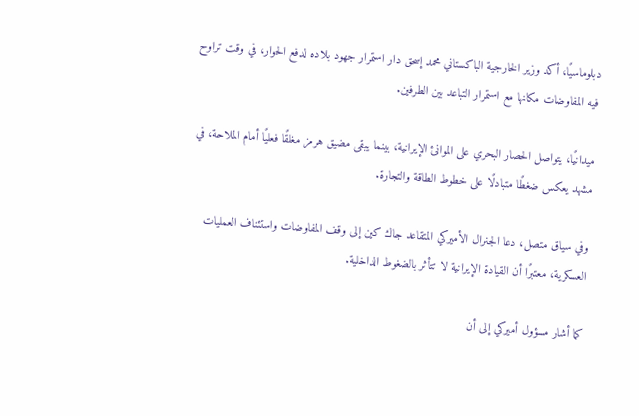دبلوماسيًا، أكد وزير الخارجية الباكستاني محمد إسحق دار استمرار جهود بلاده لدفع الحوار، في وقت تراوح فيه المفاوضات مكانها مع استمرار التباعد بين الطرفين.

ميدانيًا، يتواصل الحصار البحري على الموانئ الإيرانية، بينما يبقى مضيق هرمز مغلقًا فعليًا أمام الملاحة، في مشهد يعكس ضغطًا متبادلًا على خطوط الطاقة والتجارة.

وفي سياق متصل، دعا الجنرال الأميركي المتقاعد جاك كين إلى وقف المفاوضات واستئناف العمليات العسكرية، معتبرًا أن القيادة الإيرانية لا تتأثر بالضغوط الداخلية.

كما أشار مسؤول أميركي إلى أن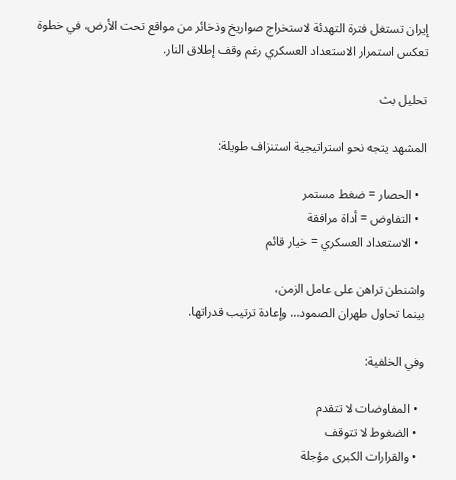إيران تستغل فترة التهدئة لاستخراج صواريخ وذخائر من مواقع تحت الأرض، في خطوة تعكس استمرار الاستعداد العسكري رغم وقف إطلاق النار.

تحليل بث

المشهد يتجه نحو استراتيجية استنزاف طويلة:

  • الحصار = ضغط مستمر
  • التفاوض = أداة مرافقة
  • الاستعداد العسكري = خيار قائم

واشنطن تراهن على عامل الزمن،
بينما تحاول طهران الصمود… وإعادة ترتيب قدراتها.

وفي الخلفية:

  • المفاوضات لا تتقدم
  • الضغوط لا تتوقف
  • والقرارات الكبرى مؤجلة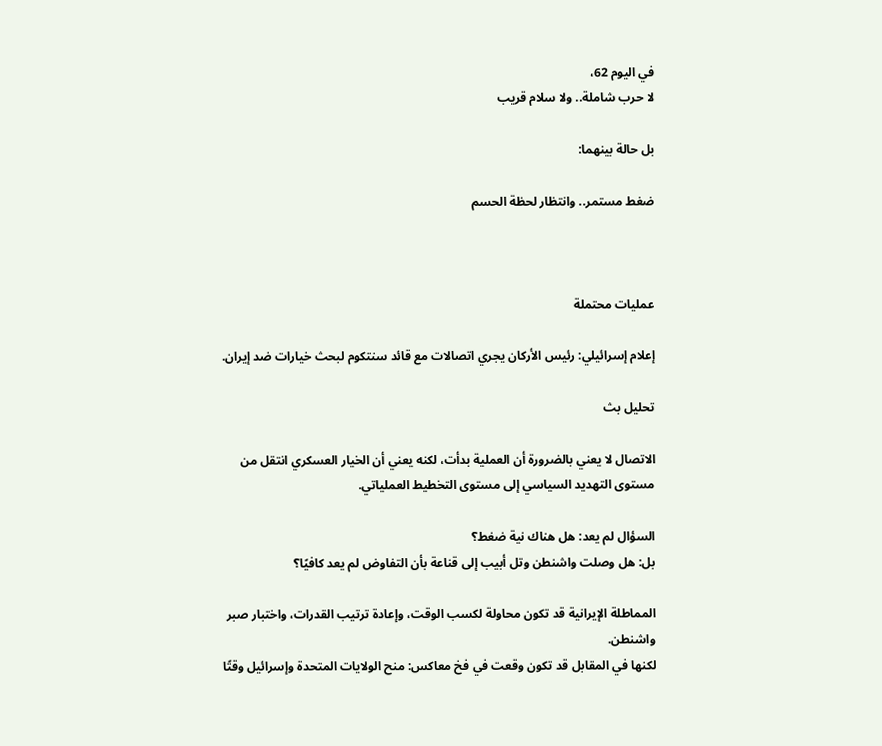في اليوم 62،
لا حرب شاملة.. ولا سلام قريب

بل حالة بينهما:

ضغط مستمر.. وانتظار لحظة الحسم



عمليات محتملة

إعلام إسرائيلي: رئيس الأركان يجري اتصالات مع قائد سنتكوم لبحث خيارات ضد إيران.

تحليل بث

الاتصال لا يعني بالضرورة أن العملية بدأت، لكنه يعني أن الخيار العسكري انتقل من مستوى التهديد السياسي إلى مستوى التخطيط العملياتي.

السؤال لم يعد: هل هناك نية ضغط؟
بل: هل وصلت واشنطن وتل أبيب إلى قناعة بأن التفاوض لم يعد كافيًا؟

المماطلة الإيرانية قد تكون محاولة لكسب الوقت، وإعادة ترتيب القدرات، واختبار صبر واشنطن.
لكنها في المقابل قد تكون وقعت في فخ معاكس: منح الولايات المتحدة وإسرائيل وقتًا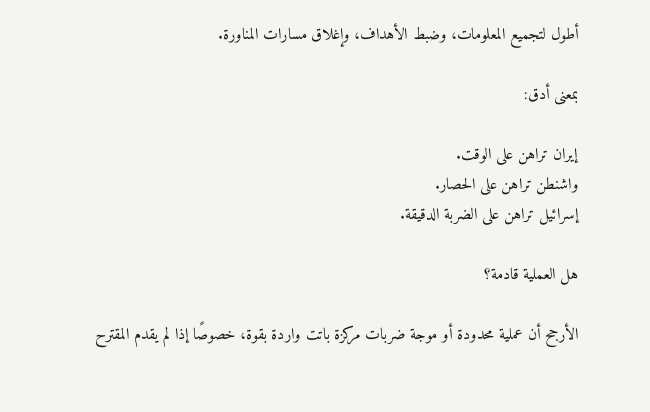أطول لتجميع المعلومات، وضبط الأهداف، وإغلاق مسارات المناورة.

بمعنى أدق:

إيران تراهن على الوقت.
واشنطن تراهن على الحصار.
إسرائيل تراهن على الضربة الدقيقة.

هل العملية قادمة؟

الأرجح أن عملية محدودة أو موجة ضربات مركزة باتت واردة بقوة، خصوصًا إذا لم يقدم المقترح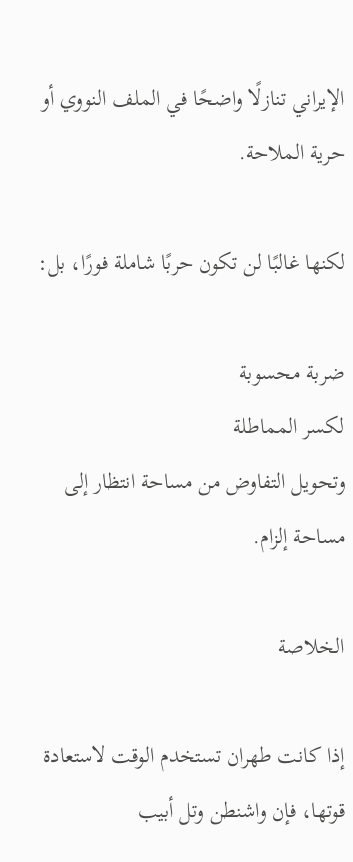الإيراني تنازلًا واضحًا في الملف النووي أو حرية الملاحة.

لكنها غالبًا لن تكون حربًا شاملة فورًا، بل:

ضربة محسوبة
لكسر المماطلة
وتحويل التفاوض من مساحة انتظار إلى مساحة إلزام.

الخلاصة

إذا كانت طهران تستخدم الوقت لاستعادة قوتها، فإن واشنطن وتل أبيب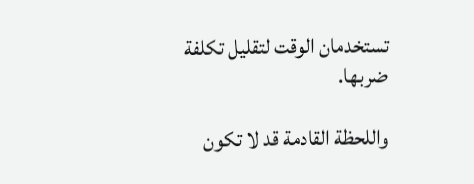تستخدمان الوقت لتقليل تكلفة ضربها.

واللحظة القادمة قد لا تكون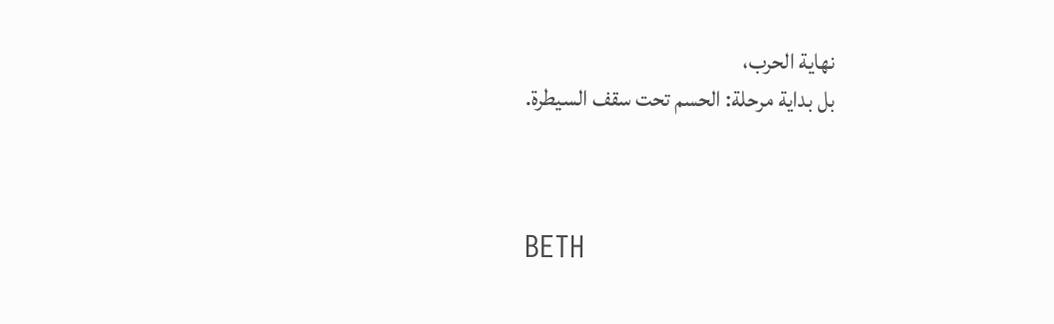نهاية الحرب،
بل بداية مرحلة: الحسم تحت سقف السيطرة.



BETH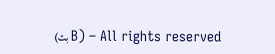(بث B) – All rights reserved